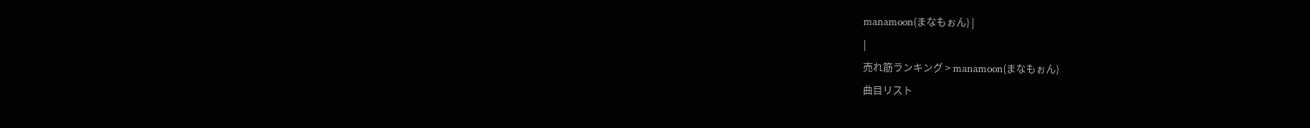manamoon(まなもぉん) |
|
売れ筋ランキング > manamoon(まなもぉん)
曲目リスト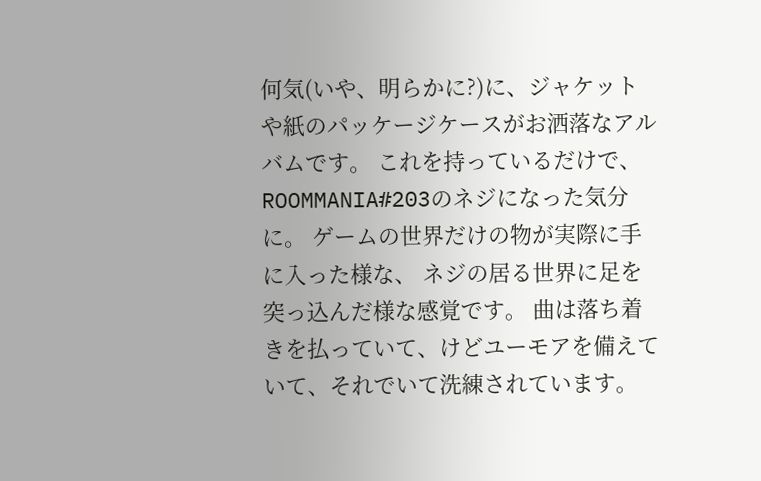何気(いや、明らかに?)に、ジャケットや紙のパッケージケースがお洒落なアルバムです。 これを持っているだけで、ROOMMANIA#203のネジになった気分に。 ゲームの世界だけの物が実際に手に入った様な、 ネジの居る世界に足を突っ込んだ様な感覚です。 曲は落ち着きを払っていて、けどユーモアを備えていて、それでいて洗練されています。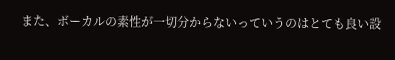また、ボーカルの素性が一切分からないっていうのはとても良い設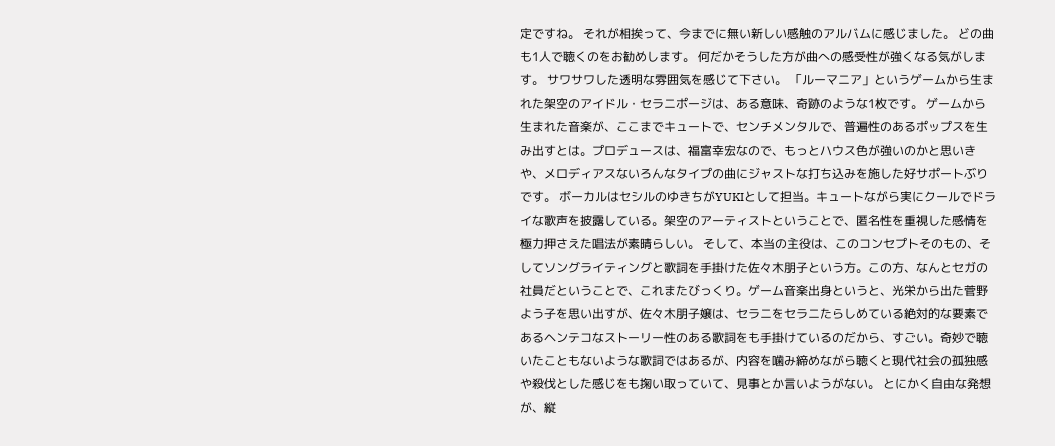定ですね。 それが相挨って、今までに無い新しい感触のアルバムに感じました。 どの曲も1人で聴くのをお勧めします。 何だかそうした方が曲への感受性が強くなる気がします。 サワサワした透明な雰囲気を感じて下さい。 「ルーマニア」というゲームから生まれた架空のアイドル・セラニポージは、ある意味、奇跡のような1枚です。 ゲームから生まれた音楽が、ここまでキュートで、センチメンタルで、普遍性のあるポップスを生み出すとは。プロデュースは、福富幸宏なので、もっとハウス色が強いのかと思いきや、メロディアスないろんなタイプの曲にジャストな打ち込みを施した好サポートぶりです。 ボーカルはセシルのゆきちがYUKIとして担当。キュートながら実にクールでドライな歌声を披露している。架空のアーティストということで、匿名性を重視した感情を極力押さえた唱法が素晴らしい。 そして、本当の主役は、このコンセプトそのもの、そしてソングライティングと歌詞を手掛けた佐々木朋子という方。この方、なんとセガの社員だということで、これまたびっくり。ゲーム音楽出身というと、光栄から出た菅野よう子を思い出すが、佐々木朋子嬢は、セラニをセラニたらしめている絶対的な要素であるヘンテコなストーリー性のある歌詞をも手掛けているのだから、すごい。奇妙で聴いたこともないような歌詞ではあるが、内容を噛み締めながら聴くと現代社会の孤独感や殺伐とした感じをも掬い取っていて、見事とか言いようがない。 とにかく自由な発想が、縦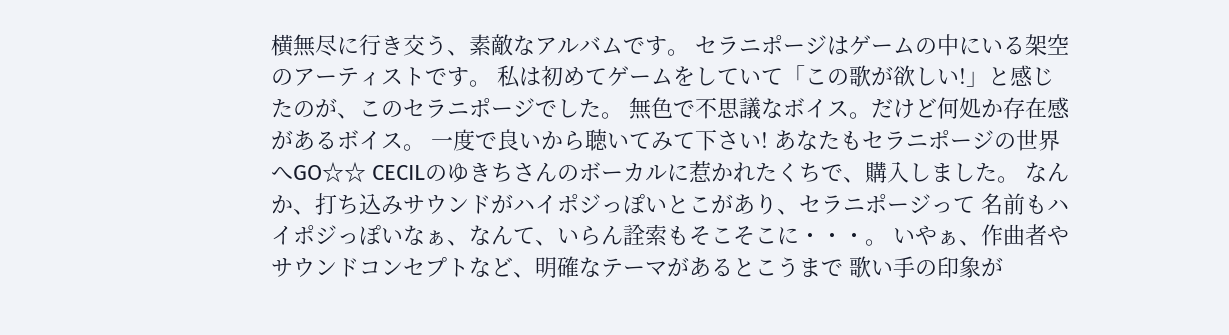横無尽に行き交う、素敵なアルバムです。 セラニポージはゲームの中にいる架空のアーティストです。 私は初めてゲームをしていて「この歌が欲しい!」と感じたのが、このセラニポージでした。 無色で不思議なボイス。だけど何処か存在感があるボイス。 一度で良いから聴いてみて下さい! あなたもセラニポージの世界へGO☆☆ CECILのゆきちさんのボーカルに惹かれたくちで、購入しました。 なんか、打ち込みサウンドがハイポジっぽいとこがあり、セラニポージって 名前もハイポジっぽいなぁ、なんて、いらん詮索もそこそこに・・・。 いやぁ、作曲者やサウンドコンセプトなど、明確なテーマがあるとこうまで 歌い手の印象が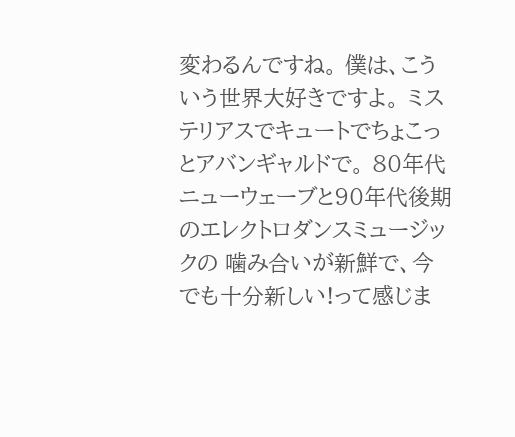変わるんですね。 僕は、こういう世界大好きですよ。 ミステリアスでキュートでちょこっとアバンギャルドで。 80年代ニューウェーブと90年代後期のエレクトロダンスミュージックの 噛み合いが新鮮で、今でも十分新しい!って感じま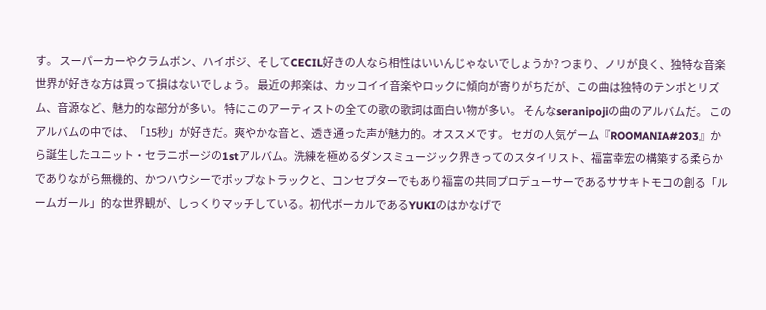す。 スーパーカーやクラムボン、ハイポジ、そしてCECIL好きの人なら相性はいいんじゃないでしょうか? つまり、ノリが良く、独特な音楽世界が好きな方は買って損はないでしょう。 最近の邦楽は、カッコイイ音楽やロックに傾向が寄りがちだが、この曲は独特のテンポとリズム、音源など、魅力的な部分が多い。 特にこのアーティストの全ての歌の歌詞は面白い物が多い。 そんなseranipojiの曲のアルバムだ。 このアルバムの中では、「15秒」が好きだ。爽やかな音と、透き通った声が魅力的。オススメです。 セガの人気ゲーム『ROOMANIA#203』から誕生したユニット・セラニポージの1stアルバム。洗練を極めるダンスミュージック界きってのスタイリスト、福富幸宏の構築する柔らかでありながら無機的、かつハウシーでポップなトラックと、コンセプターでもあり福富の共同プロデューサーであるササキトモコの創る「ルームガール」的な世界観が、しっくりマッチしている。初代ボーカルであるYUKIのはかなげで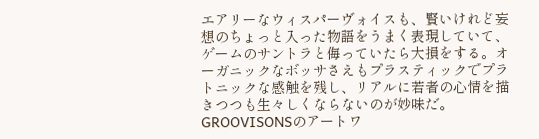エアリーなウィスパーヴォイスも、賢いけれど妄想のちょっと入った物語をうまく表現していて、ゲームのサントラと侮っていたら大損をする。オーガニックなボッサさえもプラスティックでプラトニックな感触を残し、リアルに若者の心情を描きつつも生々しくならないのが妙味だ。GROOVISONSのアートワ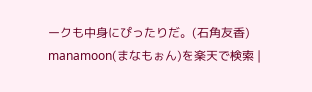ークも中身にぴったりだ。(石角友香) manamoon(まなもぉん)を楽天で検索 |